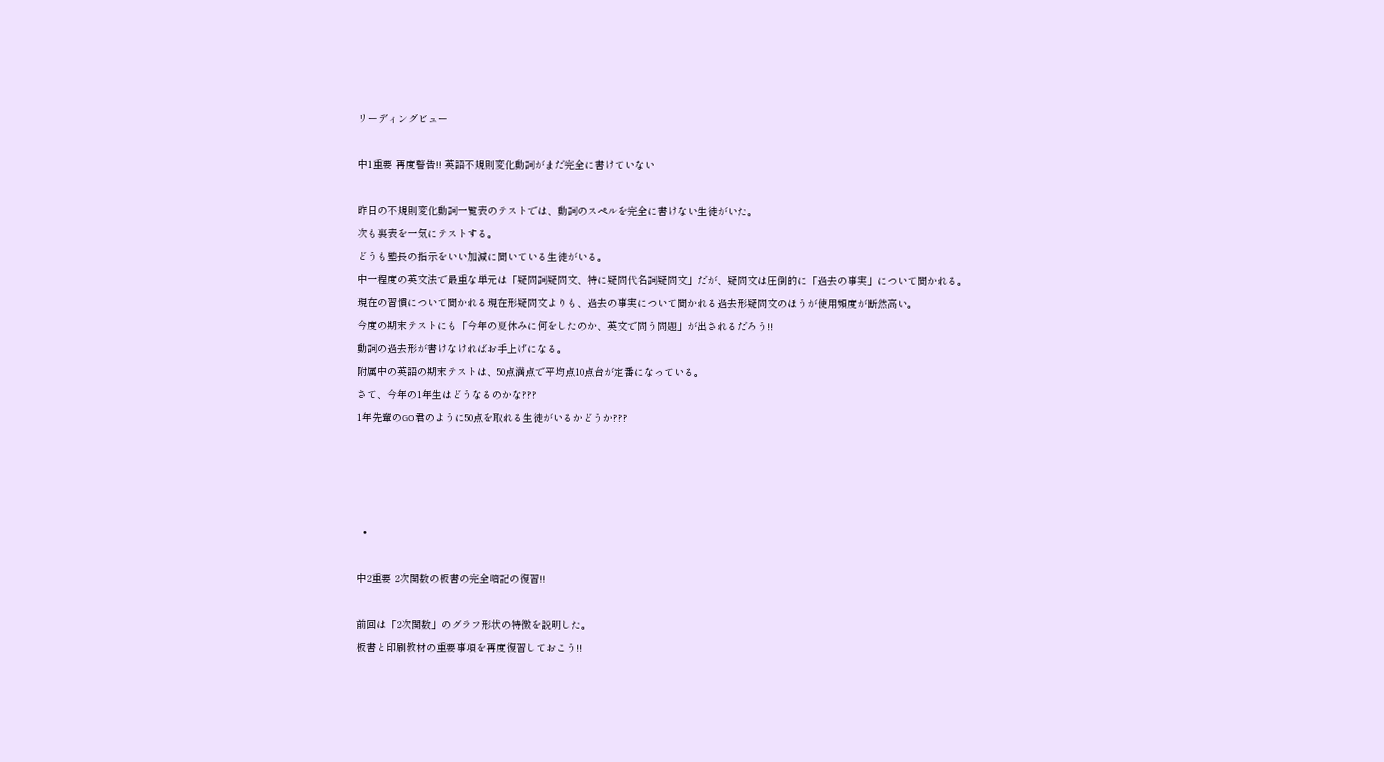リーディングビュー

中1重要 再度警告!! 英語不規則変化動詞がまだ完全に書けていない

昨日の不規則変化動詞一覧表のテストでは、動詞のスペルを完全に書けない生徒がいた。
次も裏表を一気にテストする。
どうも塾長の指示をいい加減に聞いている生徒がいる。
中一程度の英文法で最重な単元は「疑問詞疑問文、特に疑問代名詞疑問文」だが、疑問文は圧倒的に「過去の事実」について聞かれる。
現在の習慣について聞かれる現在形疑問文よりも、過去の事実について聞かれる過去形疑問文のほうが使用頻度が断然高い。
今度の期末テストにも「今年の夏休みに何をしたのか、英文で問う問題」が出されるだろう!!
動詞の過去形が書けなければお手上げになる。
附属中の英語の期末テストは、50点満点で平均点10点台が定番になっている。
さて、今年の1年生はどうなるのかな???
1年先輩のGO君のように50点を取れる生徒がいるかどうか???




  •

中2重要 2次関数の板書の完全暗記の復習!!

前回は「2次関数」のグラフ形状の特徴を説明した。
板書と印刷教材の重要事項を再度復習しておこう!!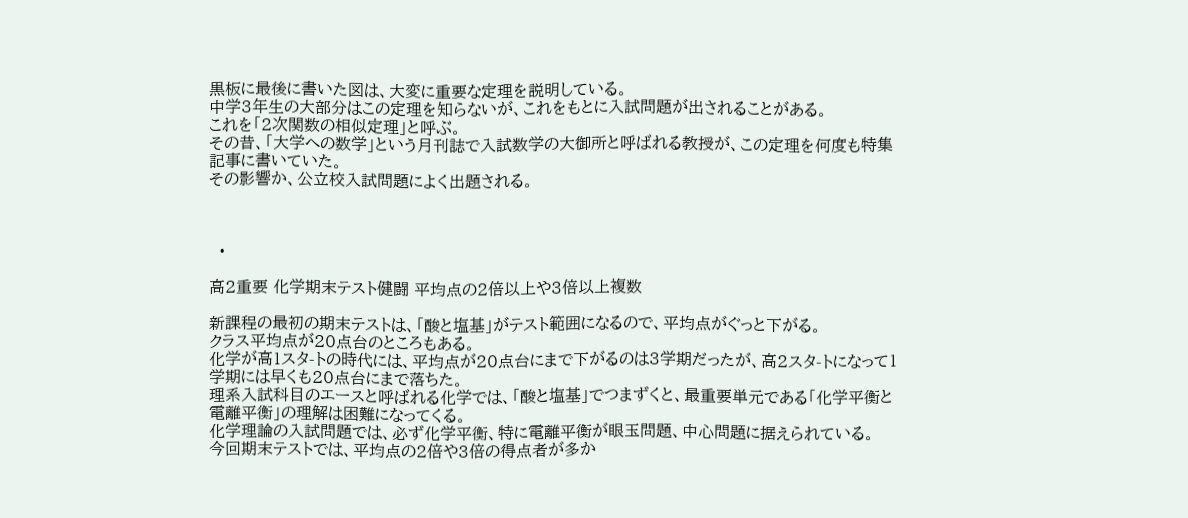黒板に最後に書いた図は、大変に重要な定理を説明している。
中学3年生の大部分はこの定理を知らないが、これをもとに入試問題が出されることがある。
これを「2次関数の相似定理」と呼ぶ。
その昔、「大学への数学」という月刊誌で入試数学の大御所と呼ばれる教授が、この定理を何度も特集記事に書いていた。
その影響か、公立校入試問題によく出題される。



  •

高2重要 化学期末テスト健闘 平均点の2倍以上や3倍以上複数

新課程の最初の期末テストは、「酸と塩基」がテスト範囲になるので、平均点がぐっと下がる。
クラス平均点が20点台のところもある。
化学が高1スタ-トの時代には、平均点が20点台にまで下がるのは3学期だったが、高2スタ-トになって1学期には早くも20点台にまで落ちた。
理系入試科目のエースと呼ばれる化学では、「酸と塩基」でつまずくと、最重要単元である「化学平衡と電離平衡」の理解は困難になってくる。
化学理論の入試問題では、必ず化学平衡、特に電離平衡が眼玉問題、中心問題に据えられている。
今回期末テストでは、平均点の2倍や3倍の得点者が多か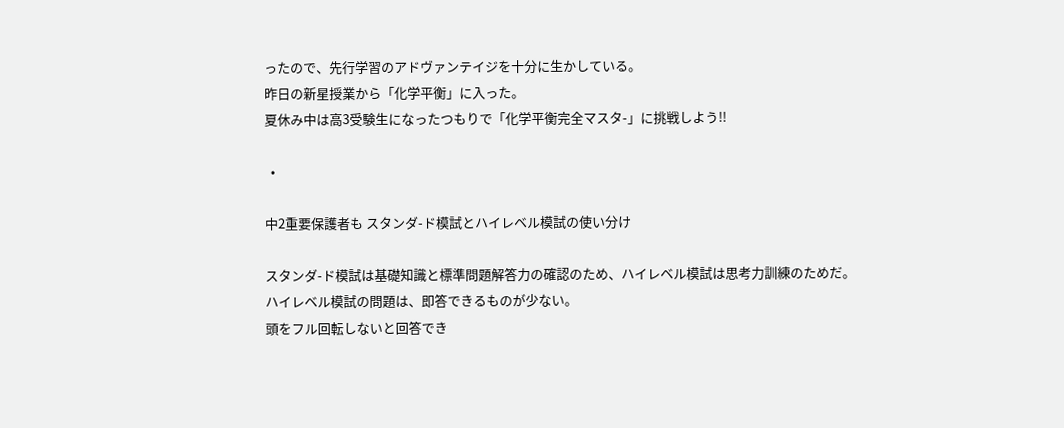ったので、先行学習のアドヴァンテイジを十分に生かしている。
昨日の新星授業から「化学平衡」に入った。
夏休み中は高3受験生になったつもりで「化学平衡完全マスタ-」に挑戦しよう!!

  •

中2重要保護者も スタンダ-ド模試とハイレベル模試の使い分け

スタンダ-ド模試は基礎知識と標準問題解答力の確認のため、ハイレベル模試は思考力訓練のためだ。
ハイレベル模試の問題は、即答できるものが少ない。
頭をフル回転しないと回答でき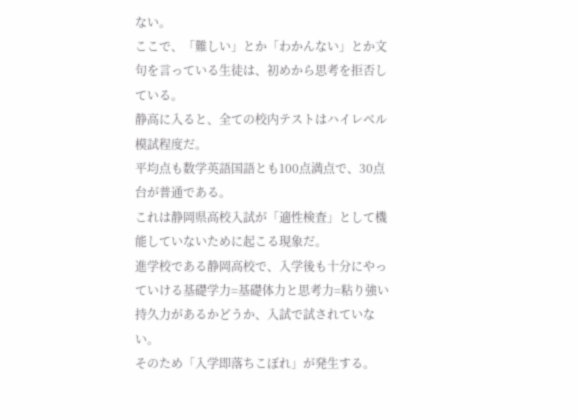ない。
ここで、「難しい」とか「わかんない」とか文句を言っている生徒は、初めから思考を拒否している。
静高に入ると、全ての校内テストはハイレベル模試程度だ。
平均点も数学英語国語とも100点満点で、30点台が普通である。
これは静岡県高校入試が「適性検査」として機能していないために起こる現象だ。
進学校である静岡高校で、入学後も十分にやっていける基礎学力=基礎体力と思考力=粘り強い持久力があるかどうか、入試で試されていない。
そのため「入学即落ちこぼれ」が発生する。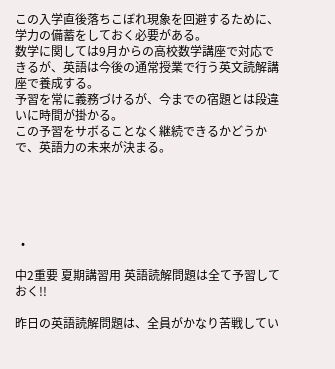この入学直後落ちこぼれ現象を回避するために、学力の備蓄をしておく必要がある。
数学に関しては9月からの高校数学講座で対応できるが、英語は今後の通常授業で行う英文読解講座で養成する。
予習を常に義務づけるが、今までの宿題とは段違いに時間が掛かる。
この予習をサボることなく継続できるかどうかで、英語力の未来が決まる。





  •

中2重要 夏期講習用 英語読解問題は全て予習しておく!!

昨日の英語読解問題は、全員がかなり苦戦してい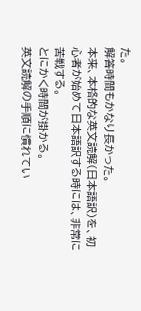た。
解答時間もかなり長かった。
本来、本格的な英文読解(日本語訳)を、初心者が始めて日本語訳する時には、非常に苦戦する。
とにかく時間が掛かる。
英文読解の手順に慣れてい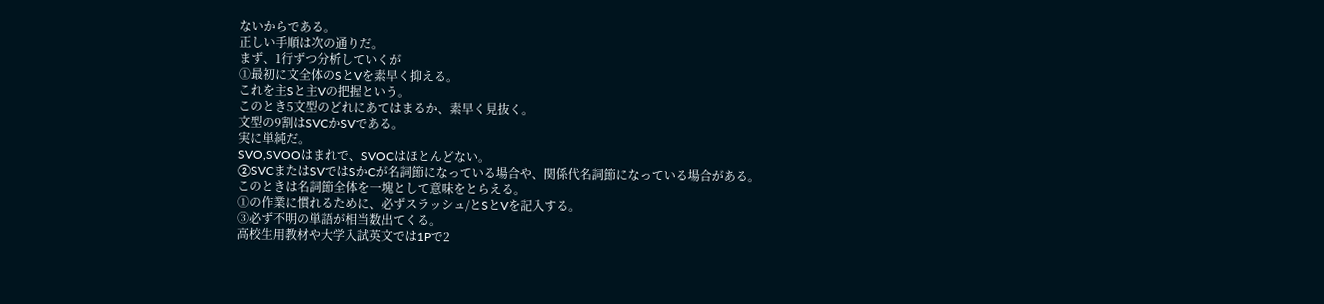ないからである。
正しい手順は次の通りだ。
まず、1行ずつ分析していくが
①最初に文全体のSとVを素早く抑える。
これを主Sと主Vの把握という。
このとき5文型のどれにあてはまるか、素早く見抜く。
文型の9割はSVCかSVである。
実に単純だ。
SVO,SVOOはまれで、SVOCはほとんどない。
②SVCまたはSVではSかCが名詞節になっている場合や、関係代名詞節になっている場合がある。
このときは名詞節全体を一塊として意味をとらえる。
①の作業に慣れるために、必ずスラッシュ/とSとVを記入する。
③必ず不明の単語が相当数出てくる。
高校生用教材や大学入試英文では1Pで2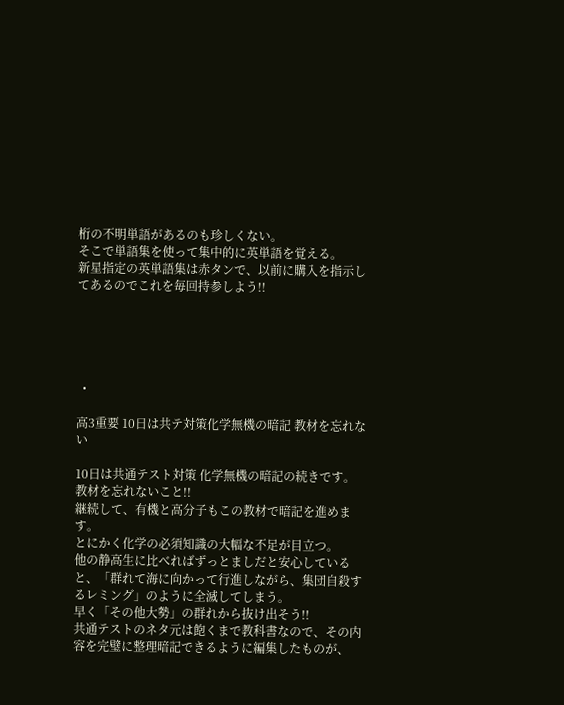桁の不明単語があるのも珍しくない。
そこで単語集を使って集中的に英単語を覚える。
新星指定の英単語集は赤タンで、以前に購入を指示してあるのでこれを毎回持参しよう!!





  •

高3重要 10日は共テ対策化学無機の暗記 教材を忘れない

10日は共通テスト対策 化学無機の暗記の続きです。
教材を忘れないこと!!
継続して、有機と高分子もこの教材で暗記を進めます。
とにかく化学の必須知識の大幅な不足が目立つ。
他の静高生に比べればずっとましだと安心していると、「群れて海に向かって行進しながら、集団自殺するレミング」のように全滅してしまう。
早く「その他大勢」の群れから抜け出そう!!
共通テストのネタ元は飽くまで教科書なので、その内容を完璧に整理暗記できるように編集したものが、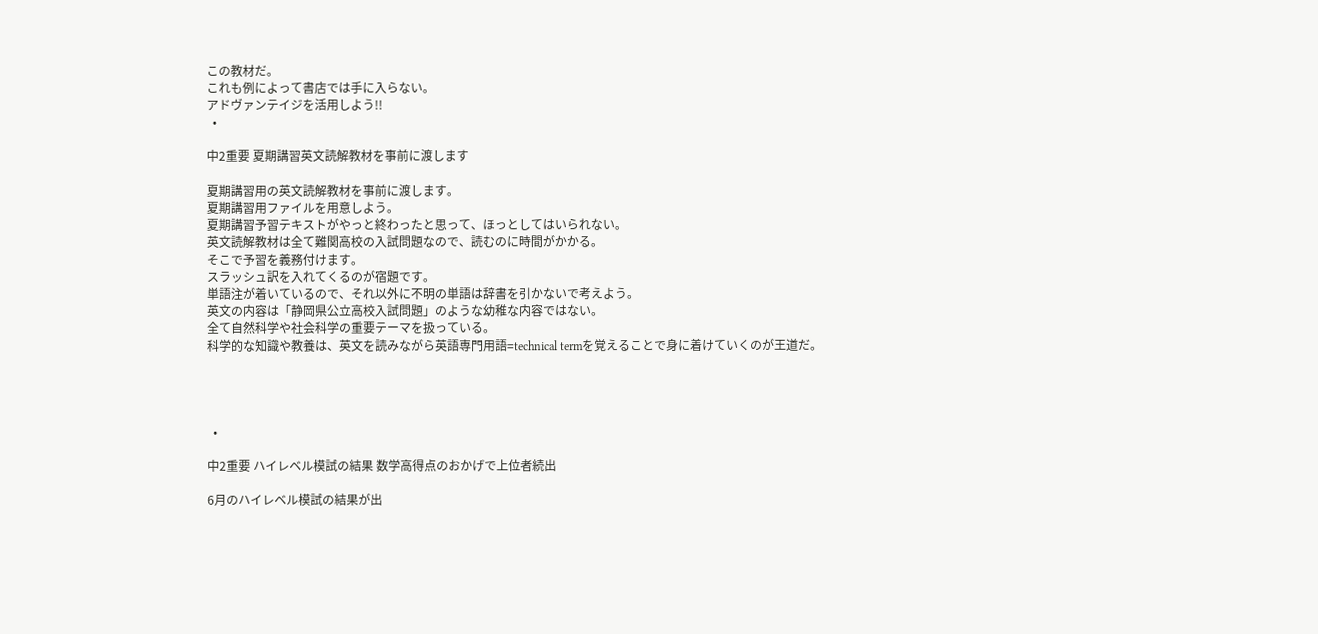この教材だ。
これも例によって書店では手に入らない。
アドヴァンテイジを活用しよう!!
  •

中2重要 夏期講習英文読解教材を事前に渡します

夏期講習用の英文読解教材を事前に渡します。
夏期講習用ファイルを用意しよう。
夏期講習予習テキストがやっと終わったと思って、ほっとしてはいられない。
英文読解教材は全て難関高校の入試問題なので、読むのに時間がかかる。
そこで予習を義務付けます。
スラッシュ訳を入れてくるのが宿題です。
単語注が着いているので、それ以外に不明の単語は辞書を引かないで考えよう。
英文の内容は「静岡県公立高校入試問題」のような幼稚な内容ではない。
全て自然科学や社会科学の重要テーマを扱っている。
科学的な知識や教養は、英文を読みながら英語専門用語=technical termを覚えることで身に着けていくのが王道だ。




  •

中2重要 ハイレベル模試の結果 数学高得点のおかげで上位者続出

6月のハイレベル模試の結果が出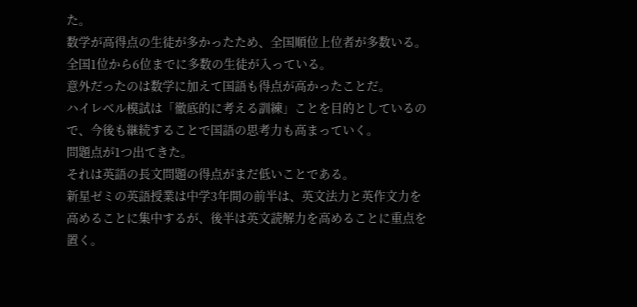た。
数学が高得点の生徒が多かったため、全国順位上位者が多数いる。
全国1位から6位までに多数の生徒が入っている。
意外だったのは数学に加えて国語も得点が高かったことだ。
ハイレベル模試は「徹底的に考える訓練」ことを目的としているので、今後も継続することで国語の思考力も高まっていく。
問題点が1つ出てきた。
それは英語の長文問題の得点がまだ低いことである。
新星ゼミの英語授業は中学3年間の前半は、英文法力と英作文力を高めることに集中するが、後半は英文読解力を高めることに重点を置く。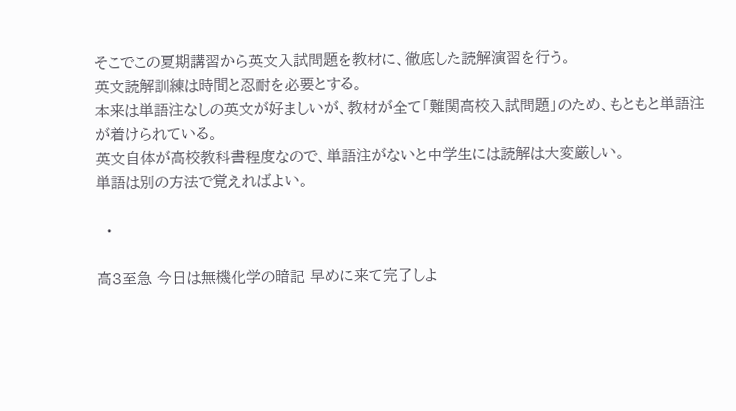そこでこの夏期講習から英文入試問題を教材に、徹底した読解演習を行う。
英文読解訓練は時間と忍耐を必要とする。
本来は単語注なしの英文が好ましいが、教材が全て「難関高校入試問題」のため、もともと単語注が着けられている。
英文自体が高校教科書程度なので、単語注がないと中学生には読解は大変厳しい。
単語は別の方法で覚えればよい。

  •

高3至急 今日は無機化学の暗記 早めに来て完了しよ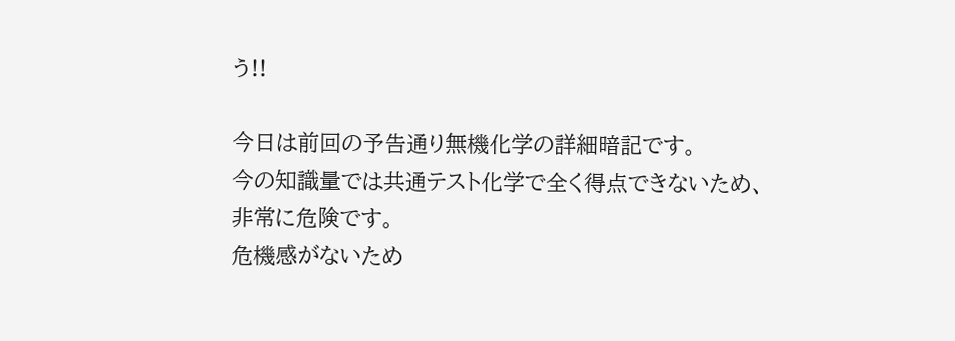う!!

今日は前回の予告通り無機化学の詳細暗記です。
今の知識量では共通テスト化学で全く得点できないため、非常に危険です。
危機感がないため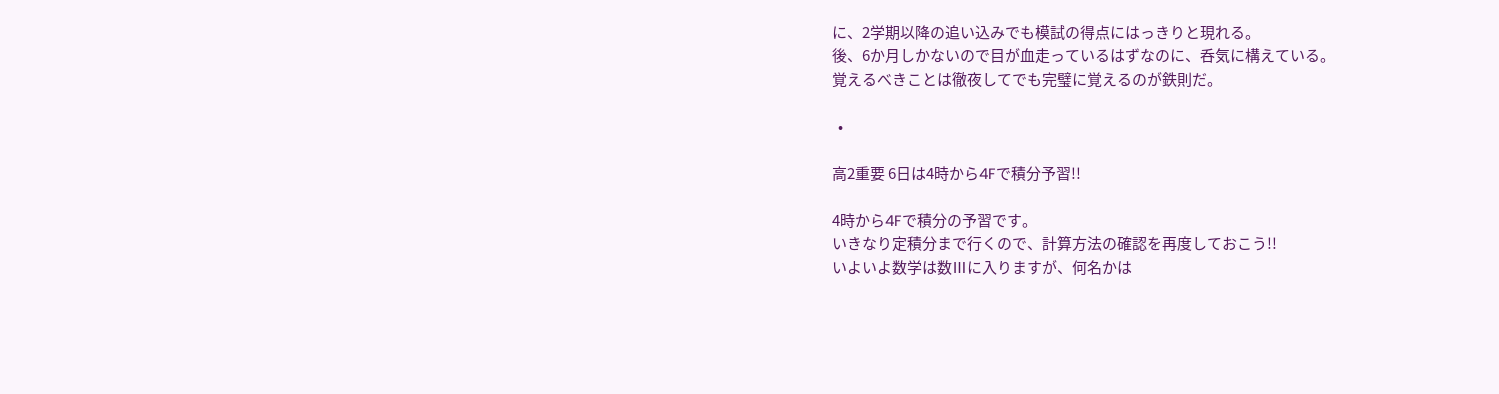に、2学期以降の追い込みでも模試の得点にはっきりと現れる。
後、6か月しかないので目が血走っているはずなのに、呑気に構えている。
覚えるべきことは徹夜してでも完璧に覚えるのが鉄則だ。

  •

高2重要 6日は4時から4Fで積分予習!!

4時から4Fで積分の予習です。
いきなり定積分まで行くので、計算方法の確認を再度しておこう!!
いよいよ数学は数Ⅲに入りますが、何名かは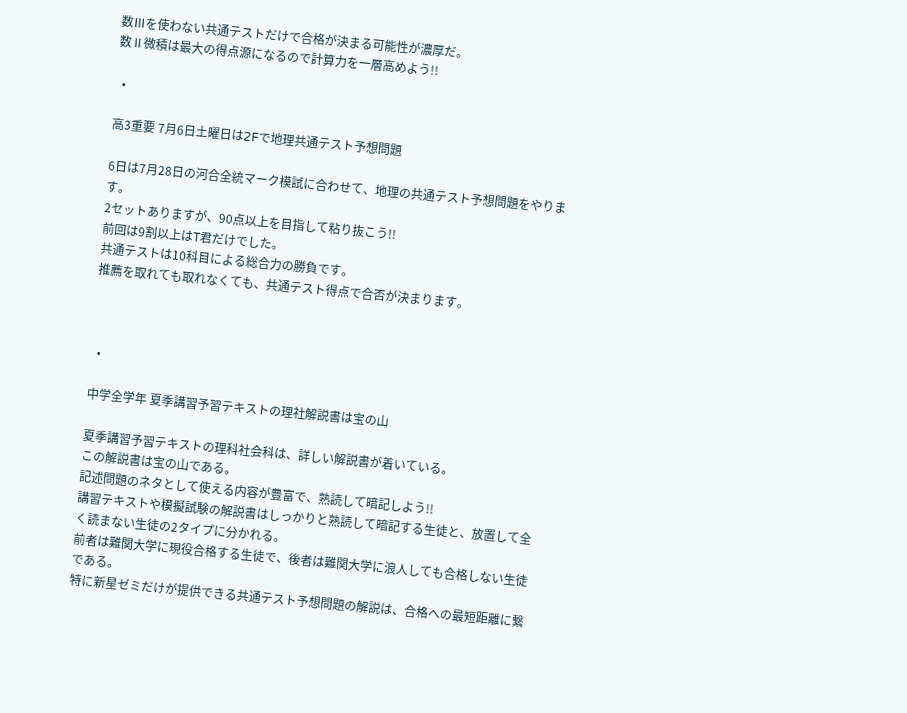数Ⅲを使わない共通テストだけで合格が決まる可能性が濃厚だ。
数Ⅱ微積は最大の得点源になるので計算力を一層高めよう!!

  •

高3重要 7月6日土曜日は2Fで地理共通テスト予想問題

6日は7月28日の河合全統マーク模試に合わせて、地理の共通テスト予想問題をやります。
2セットありますが、90点以上を目指して粘り抜こう!!
前回は9割以上はT君だけでした。
共通テストは10科目による総合力の勝負です。
推薦を取れても取れなくても、共通テスト得点で合否が決まります。



  •

中学全学年 夏季講習予習テキストの理社解説書は宝の山

夏季講習予習テキストの理科社会科は、詳しい解説書が着いている。
この解説書は宝の山である。
記述問題のネタとして使える内容が豊富で、熟読して暗記しよう!!
講習テキストや模擬試験の解説書はしっかりと熟読して暗記する生徒と、放置して全く読まない生徒の2タイプに分かれる。
前者は難関大学に現役合格する生徒で、後者は難関大学に浪人しても合格しない生徒である。
特に新星ゼミだけが提供できる共通テスト予想問題の解説は、合格への最短距離に繋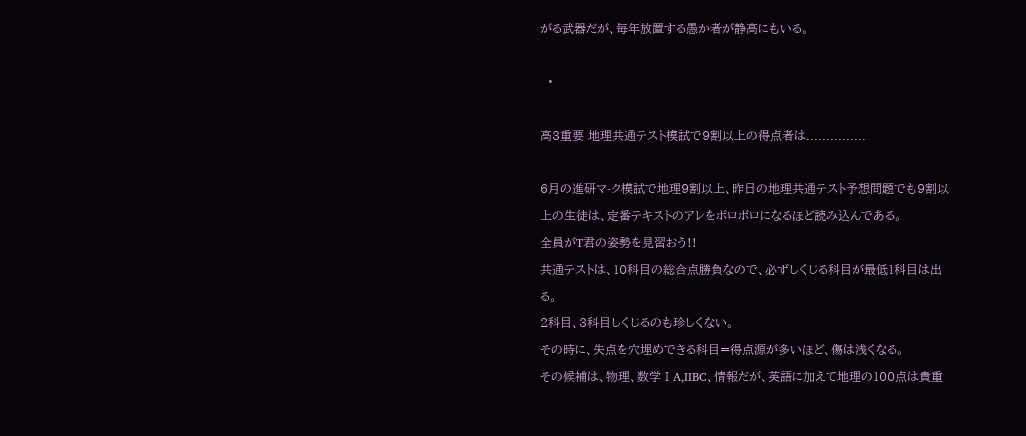がる武器だが、毎年放置する愚か者が静高にもいる。

  •

高3重要 地理共通テスト模試で9割以上の得点者は...............

6月の進研マ-ク模試で地理9割以上、昨日の地理共通テスト予想問題でも9割以上の生徒は、定番テキストのアレをボロボロになるほど読み込んである。
全員がT君の姿勢を見習おう!!
共通テストは、10科目の総合点勝負なので、必ずしくじる科目が最低1科目は出る。
2科目、3科目しくじるのも珍しくない。
その時に、失点を穴埋めできる科目=得点源が多いほど、傷は浅くなる。
その候補は、物理、数学ⅠA,ⅡBC、情報だが、英語に加えて地理の100点は貴重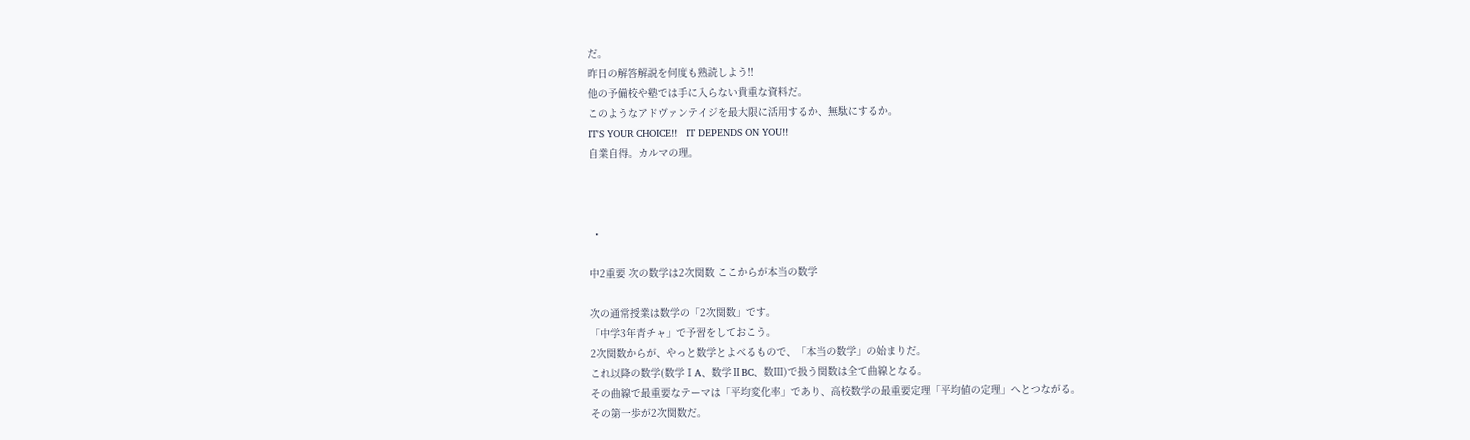だ。
昨日の解答解説を何度も熟読しよう!!
他の予備校や塾では手に入らない貴重な資料だ。
このようなアドヴァンテイジを最大限に活用するか、無駄にするか。
IT'S YOUR CHOICE!!   IT DEPENDS ON YOU!!
自業自得。カルマの理。



  •

中2重要 次の数学は2次関数 ここからが本当の数学

次の通常授業は数学の「2次関数」です。
「中学3年青チャ」で予習をしておこう。
2次関数からが、やっと数学とよべるもので、「本当の数学」の始まりだ。
これ以降の数学(数学ⅠA、数学ⅡBC、数Ⅲ)で扱う関数は全て曲線となる。
その曲線で最重要なテーマは「平均変化率」であり、高校数学の最重要定理「平均値の定理」へとつながる。
その第一歩が2次関数だ。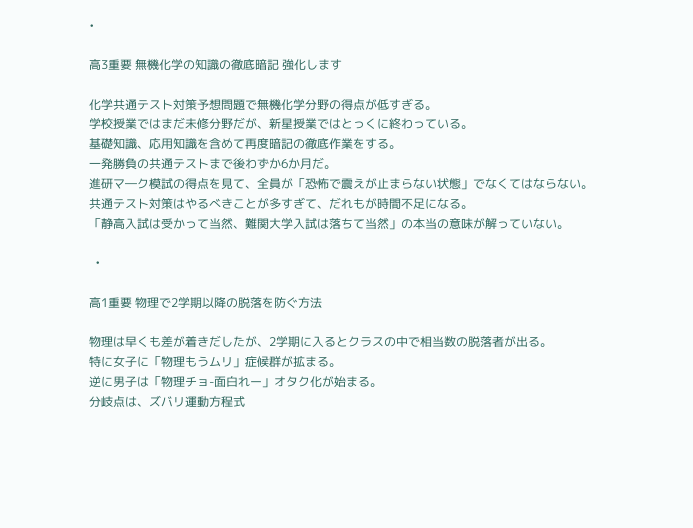•

高3重要 無機化学の知識の徹底暗記 強化します

化学共通テスト対策予想問題で無機化学分野の得点が低すぎる。
学校授業ではまだ未修分野だが、新星授業ではとっくに終わっている。
基礎知識、応用知識を含めて再度暗記の徹底作業をする。
一発勝負の共通テストまで後わずか6か月だ。
進研マ―ク模試の得点を見て、全員が「恐怖で震えが止まらない状態」でなくてはならない。
共通テスト対策はやるべきことが多すぎて、だれもが時間不足になる。
「静高入試は受かって当然、難関大学入試は落ちて当然」の本当の意味が解っていない。

  •

高1重要 物理で2学期以降の脱落を防ぐ方法

物理は早くも差が着きだしたが、2学期に入るとクラスの中で相当数の脱落者が出る。
特に女子に「物理もうムリ」症候群が拡まる。
逆に男子は「物理チョ-面白れー」オタク化が始まる。
分岐点は、ズバリ運動方程式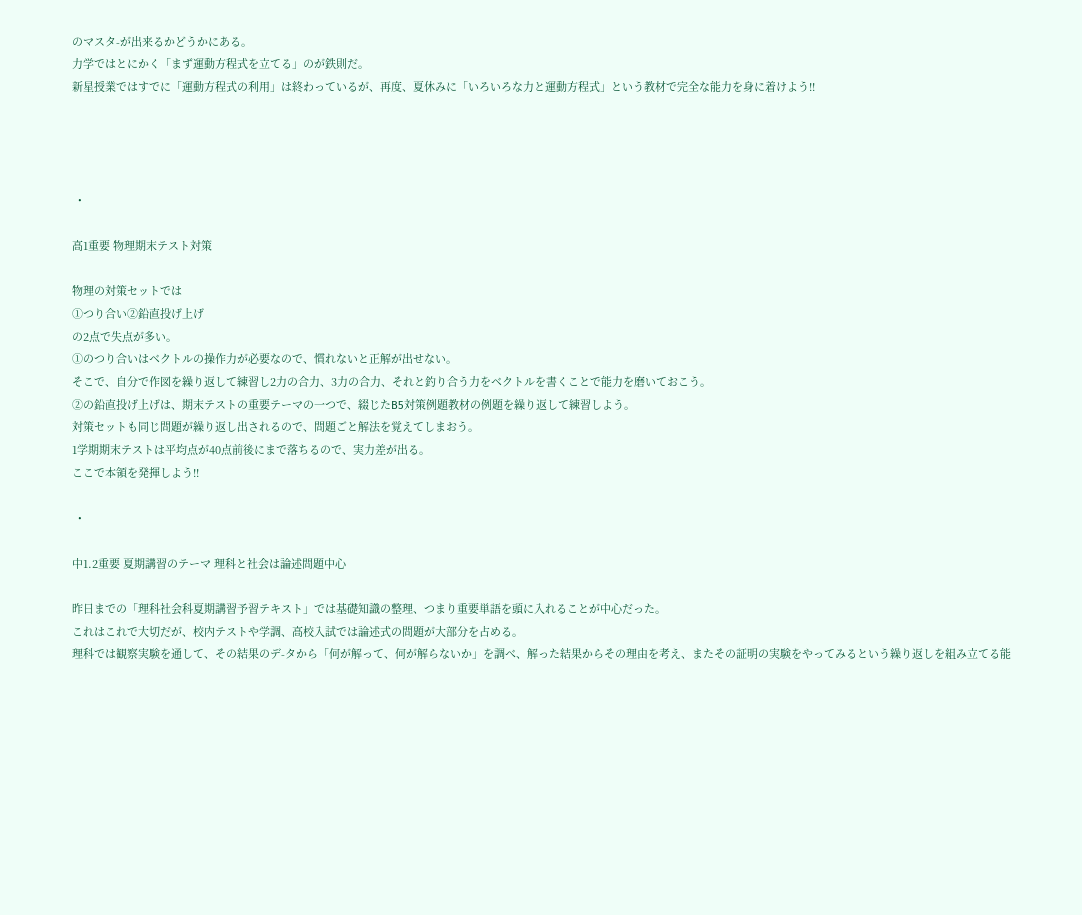のマスタ-が出来るかどうかにある。
力学ではとにかく「まず運動方程式を立てる」のが鉄則だ。
新星授業ではすでに「運動方程式の利用」は終わっているが、再度、夏休みに「いろいろな力と運動方程式」という教材で完全な能力を身に着けよう!!




  •

高1重要 物理期末テスト対策

物理の対策セットでは
①つり合い②鉛直投げ上げ
の2点で失点が多い。
①のつり合いはベクトルの操作力が必要なので、慣れないと正解が出せない。
そこで、自分で作図を繰り返して練習し2力の合力、3力の合力、それと釣り合う力をベクトルを書くことで能力を磨いておこう。
②の鉛直投げ上げは、期末テストの重要テーマの一つで、綴じたB5対策例題教材の例題を繰り返して練習しよう。
対策セットも同じ問題が繰り返し出されるので、問題ごと解法を覚えてしまおう。
1学期期末テストは平均点が40点前後にまで落ちるので、実力差が出る。
ここで本領を発揮しよう!!

  •

中1.2重要 夏期講習のテーマ 理科と社会は論述問題中心

昨日までの「理科社会科夏期講習予習テキスト」では基礎知識の整理、つまり重要単語を頭に入れることが中心だった。
これはこれで大切だが、校内テストや学調、高校入試では論述式の問題が大部分を占める。
理科では観察実験を通して、その結果のデ-タから「何が解って、何が解らないか」を調べ、解った結果からその理由を考え、またその証明の実験をやってみるという繰り返しを組み立てる能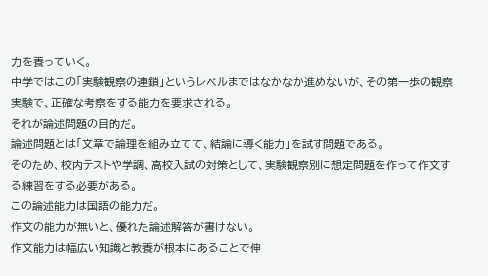力を養っていく。
中学ではこの「実験観察の連鎖」というレベルまではなかなか進めないが、その第一歩の観察実験で、正確な考察をする能力を要求される。
それが論述問題の目的だ。
論述問題とは「文章で論理を組み立てて、結論に導く能力」を試す問題である。
そのため、校内テストや学調、高校入試の対策として、実験観察別に想定問題を作って作文する練習をする必要がある。
この論述能力は国語の能力だ。
作文の能力が無いと、優れた論述解答が書けない。
作文能力は幅広い知識と教養が根本にあることで伸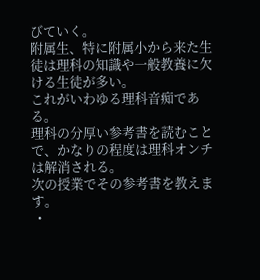びていく。
附属生、特に附属小から来た生徒は理科の知識や一般教養に欠ける生徒が多い。
これがいわゆる理科音痴である。
理科の分厚い参考書を読むことで、かなりの程度は理科オンチは解消される。
次の授業でその参考書を教えます。
  •